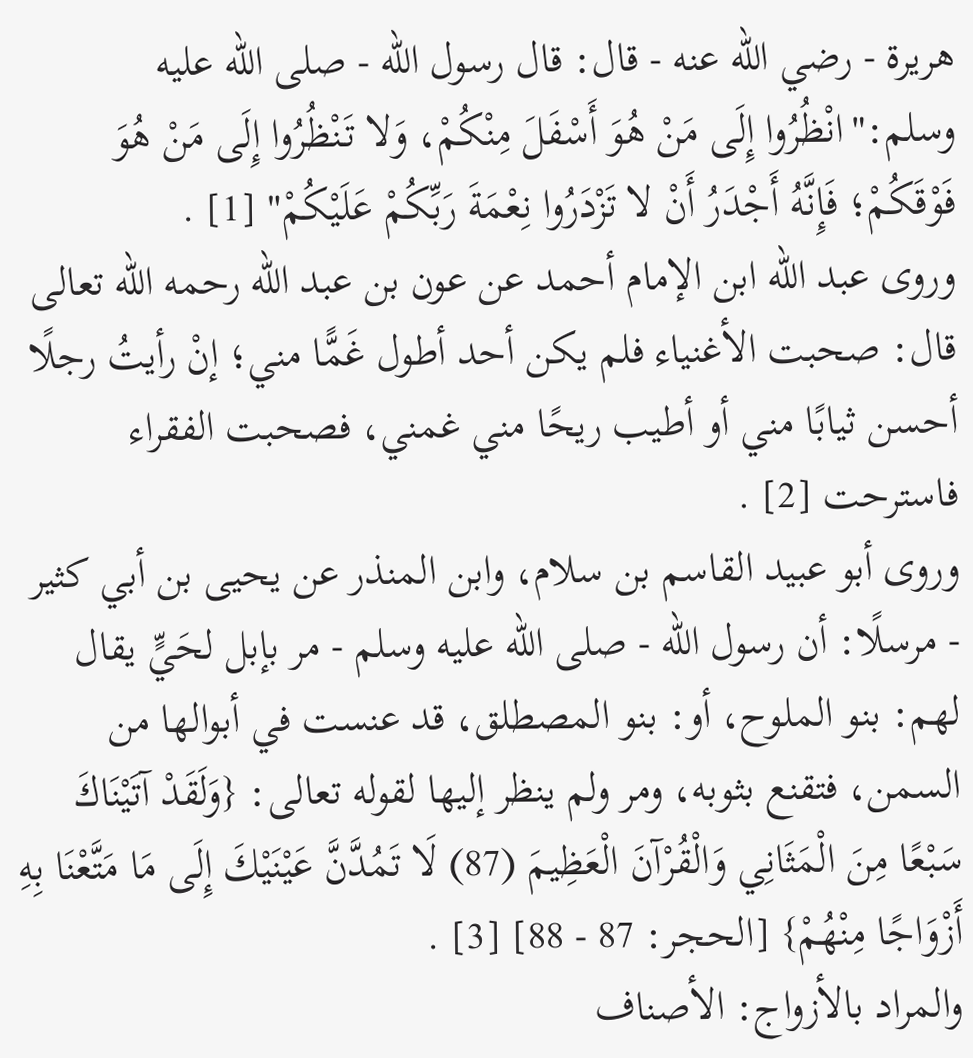هريرة - رضي الله عنه - قال: قال رسول الله - صلى الله عليه وسلم:"انْظُرُوا إِلَى مَنْ هُوَ أَسْفَلَ مِنْكُمْ، وَلا تَنْظُرُوا إِلَى مَنْ هُوَ فَوْقَكُمْ؛ فَإِنَّهُ أَجْدَرُ أَنْ لا تَزْدَرُوا نِعْمَةَ رَبِّكُمْ عَلَيْكُمْ" [1] .
وروى عبد الله ابن الإمام أحمد عن عون بن عبد الله رحمه الله تعالى قال: صحبت الأغنياء فلم يكن أحد أطول غَمًّا مني؛ إنْ رأيتُ رجلًا أحسن ثيابًا مني أو أطيب ريحًا مني غمني، فصحبت الفقراء فاسترحت [2] .
وروى أبو عبيد القاسم بن سلام، وابن المنذر عن يحيى بن أبي كثير - مرسلًا: أن رسول الله - صلى الله عليه وسلم - مر بإبل لحَيٍّ يقال لهم: بنو الملوح، أو: بنو المصطلق، قد عنست في أبوالها من السمن، فتقنع بثوبه، ومر ولم ينظر إليها لقوله تعالى: {وَلَقَدْ آتَيْنَاكَ سَبْعًا مِنَ الْمَثَانِي وَالْقُرْآنَ الْعَظِيمَ (87) لَا تَمُدَّنَّ عَيْنَيْكَ إِلَى مَا مَتَّعْنَا بِهِ أَزْوَاجًا مِنْهُمْ} [الحجر: 87 - 88] [3] .
والمراد بالأزواج: الأصناف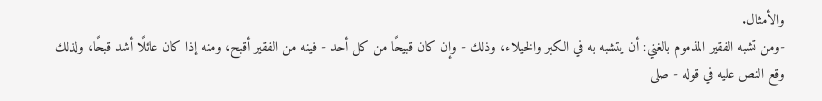والأمثال.
-ومن تشبه الفقير المذموم بالغني: أن يتشبه به في الكبر والخيلاء، وذلك - وإن كان قبيحًا من كل أحد - فينه من الفقير أقبح، ومنه إذا كان عائلًا أشد قبحًا، ولذلك وقع النص عليه في قوله - صلى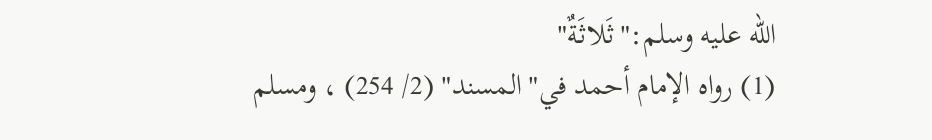الله عليه وسلم:"ثَلاثَةٌ"
(1) رواه الإمام أحمد في"المسند" (2/ 254) ، ومسلم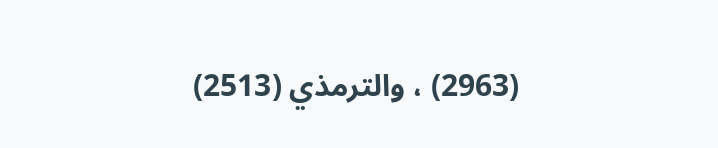(2963) ، والترمذي (2513)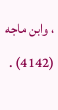، وابن ماجه (4142) .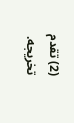(2) تقدم تخريجه.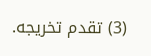(3) تقدم تخريجه.